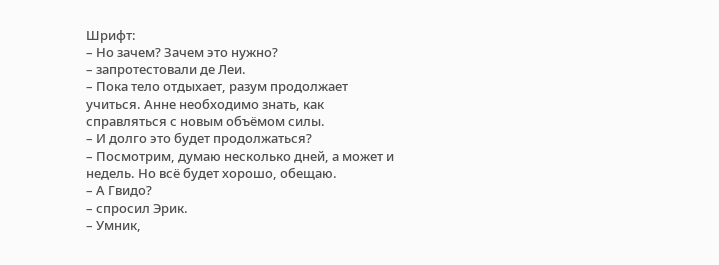Шрифт:
– Но зачем? Зачем это нужно?
– запротестовали де Леи.
– Пока тело отдыхает, разум продолжает учиться. Анне необходимо знать, как справляться с новым объёмом силы.
– И долго это будет продолжаться?
– Посмотрим, думаю несколько дней, а может и недель. Но всё будет хорошо, обещаю.
– А Гвидо?
– спросил Эрик.
– Умник,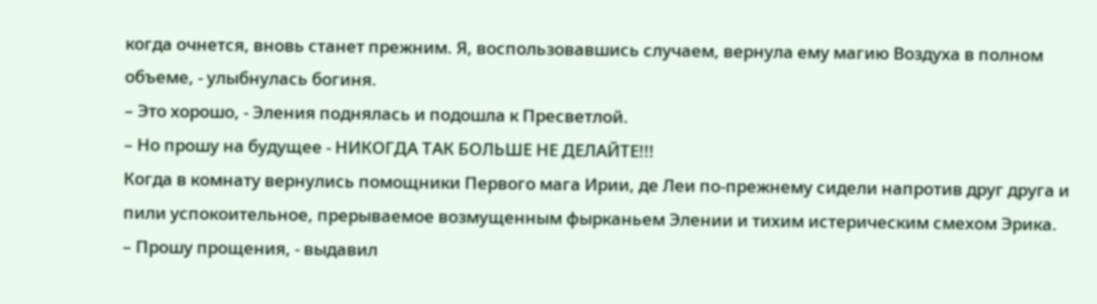когда очнется, вновь станет прежним. Я, воспользовавшись случаем, вернула ему магию Воздуха в полном объеме, - улыбнулась богиня.
– Это хорошо, - Эления поднялась и подошла к Пресветлой.
– Но прошу на будущее - НИКОГДА ТАК БОЛЬШЕ НЕ ДЕЛАЙТЕ!!!
Когда в комнату вернулись помощники Первого мага Ирии, де Леи по-прежнему сидели напротив друг друга и пили успокоительное, прерываемое возмущенным фырканьем Элении и тихим истерическим смехом Эрика.
– Прошу прощения, - выдавил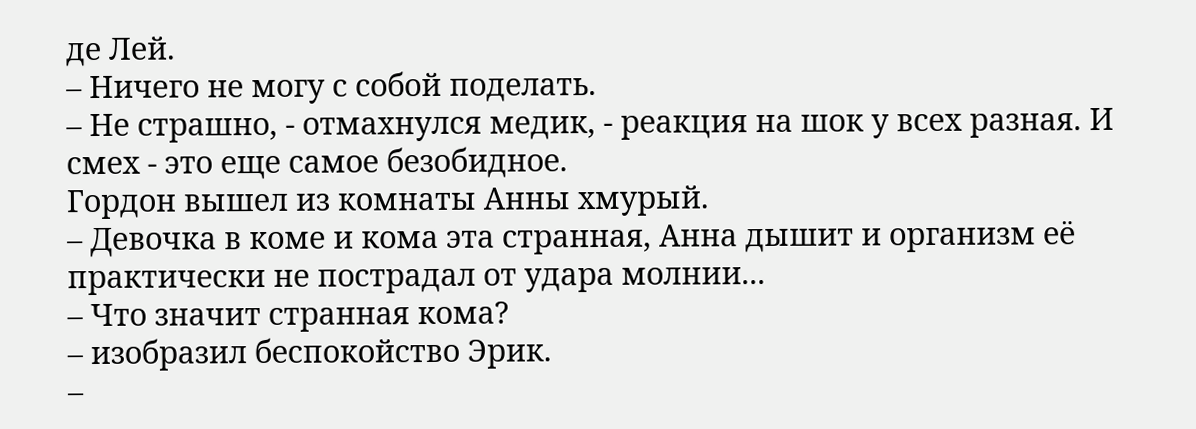де Лей.
– Ничего не могу с собой поделать.
– Не страшно, - отмахнулся медик, - реакция на шок у всех разная. И смех - это еще самое безобидное.
Гордон вышел из комнаты Анны хмурый.
– Девочка в коме и кома эта странная, Анна дышит и организм её практически не пострадал от удара молнии...
– Что значит странная кома?
– изобразил беспокойство Эрик.
–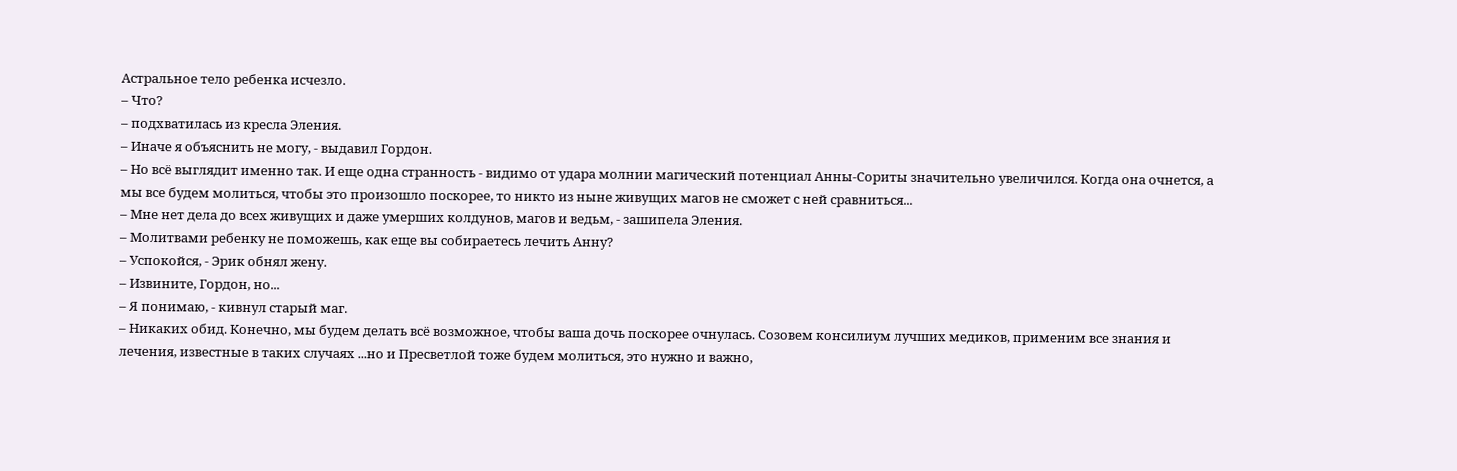Астральное тело ребенка исчезло.
– Что?
– подхватилась из кресла Эления.
– Иначе я объяснить не могу, - выдавил Гордон.
– Но всё выглядит именно так. И еще одна странность - видимо от удара молнии магический потенциал Анны-Сориты значительно увеличился. Когда она очнется, а мы все будем молиться, чтобы это произошло поскорее, то никто из ныне живущих магов не сможет с ней сравниться...
– Мне нет дела до всех живущих и даже умерших колдунов, магов и ведьм, - зашипела Эления.
– Молитвами ребенку не поможешь, как еще вы собираетесь лечить Анну?
– Успокойся, - Эрик обнял жену.
– Извините, Гордон, но...
– Я понимаю, - кивнул старый маг.
– Никаких обид. Конечно, мы будем делать всё возможное, чтобы ваша дочь поскорее очнулась. Созовем консилиум лучших медиков, применим все знания и лечения, известные в таких случаях ...но и Пресветлой тоже будем молиться, это нужно и важно,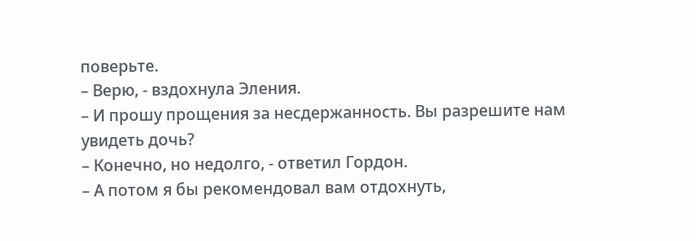поверьте.
– Верю, - вздохнула Эления.
– И прошу прощения за несдержанность. Вы разрешите нам увидеть дочь?
– Конечно, но недолго, - ответил Гордон.
– А потом я бы рекомендовал вам отдохнуть,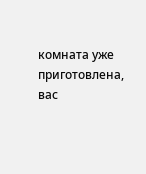комната уже приготовлена, вас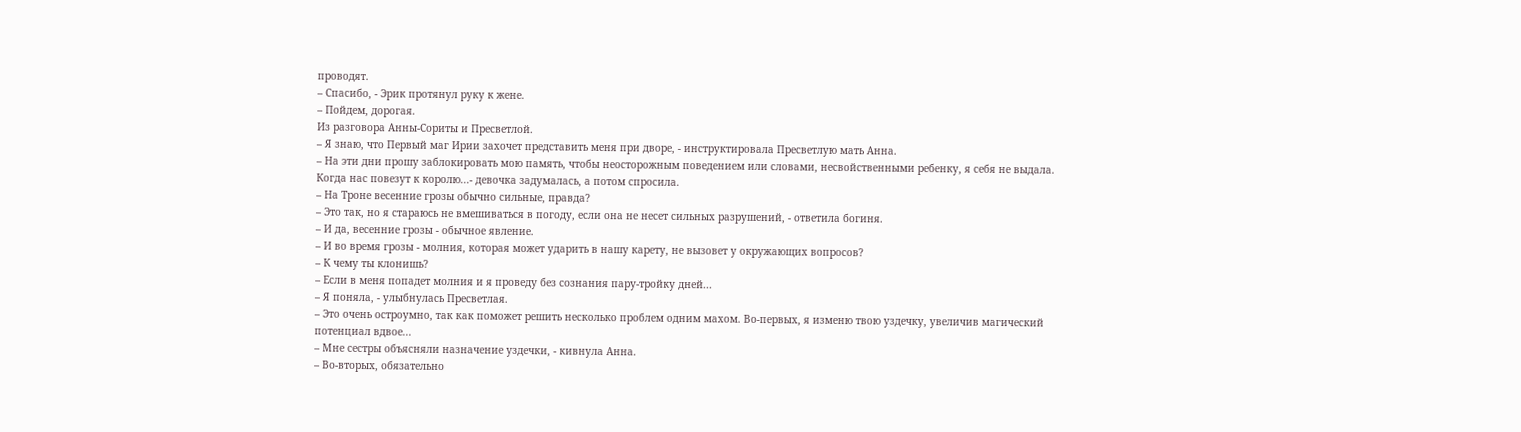проводят.
– Спасибо, - Эрик протянул руку к жене.
– Пойдем, дорогая.
Из разговора Анны-Сориты и Пресветлой.
– Я знаю, что Первый маг Ирии захочет представить меня при дворе, - инструктировала Пресветлую мать Анна.
– На эти дни прошу заблокировать мою память, чтобы неосторожным поведением или словами, несвойственными ребенку, я себя не выдала. Когда нас повезут к королю...- девочка задумалась, а потом спросила.
– На Троне весенние грозы обычно сильные, правда?
– Это так, но я стараюсь не вмешиваться в погоду, если она не несет сильных разрушений, - ответила богиня.
– И да, весенние грозы - обычное явление.
– И во время грозы - молния, которая может ударить в нашу карету, не вызовет у окружающих вопросов?
– К чему ты клонишь?
– Если в меня попадет молния и я проведу без сознания пару-тройку дней...
– Я поняла, - улыбнулась Пресветлая.
– Это очень остроумно, так как поможет решить несколько проблем одним махом. Во-первых, я изменю твою уздечку, увеличив магический потенциал вдвое...
– Мне сестры объясняли назначение уздечки, - кивнула Анна.
– Во-вторых, обязательно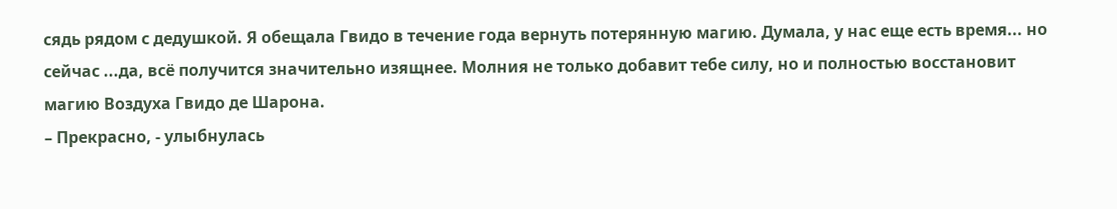сядь рядом с дедушкой. Я обещала Гвидо в течение года вернуть потерянную магию. Думала, у нас еще есть время... но сейчас ...да, всё получится значительно изящнее. Молния не только добавит тебе силу, но и полностью восстановит магию Воздуха Гвидо де Шарона.
– Прекрасно, - улыбнулась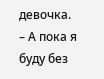девочка.
– А пока я буду без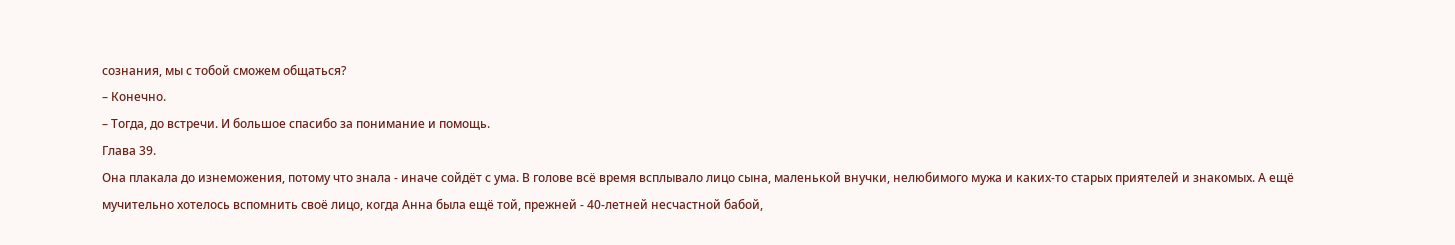сознания, мы с тобой сможем общаться?
– Конечно.
– Тогда, до встречи. И большое спасибо за понимание и помощь.
Глава 39.
Она плакала до изнеможения, потому что знала - иначе сойдёт с ума. В голове всё время всплывало лицо сына, маленькой внучки, нелюбимого мужа и каких-то старых приятелей и знакомых. А ещё мучительно хотелось вспомнить своё лицо, когда Анна была ещё той, прежней - 40-летней несчастной бабой,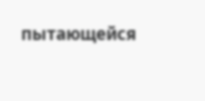пытающейся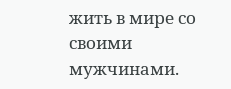жить в мире со своими мужчинами.